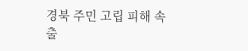경북 주민 고립 피해 속출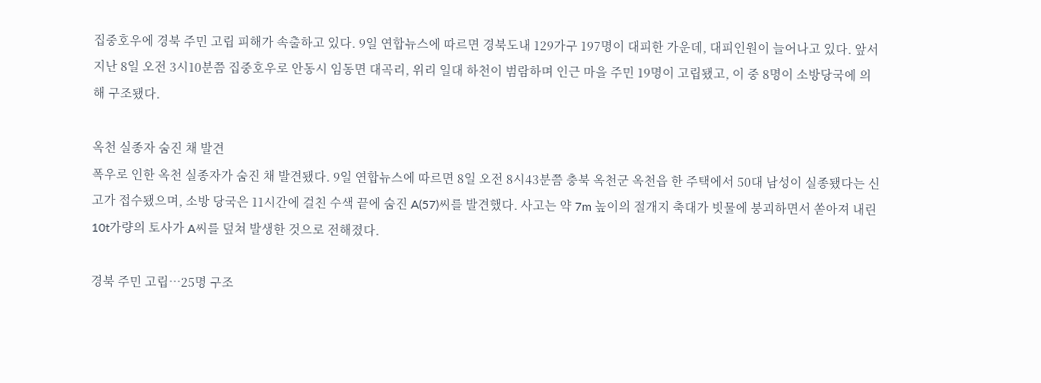집중호우에 경북 주민 고립 피해가 속출하고 있다. 9일 연합뉴스에 따르면 경북도내 129가구 197명이 대피한 가운데, 대피인원이 늘어나고 있다. 앞서 지난 8일 오전 3시10분쯤 집중호우로 안동시 임동면 대곡리, 위리 일대 하천이 범람하며 인근 마을 주민 19명이 고립됐고, 이 중 8명이 소방당국에 의해 구조됐다.

옥천 실종자 숨진 채 발견
폭우로 인한 옥천 실종자가 숨진 채 발견됐다. 9일 연합뉴스에 따르면 8일 오전 8시43분쯤 충북 옥천군 옥천읍 한 주택에서 50대 남성이 실종됐다는 신고가 접수됐으며, 소방 당국은 11시간에 걸친 수색 끝에 숨진 A(57)씨를 발견했다. 사고는 약 7m 높이의 절개지 축대가 빗물에 붕괴하면서 쏟아져 내린 10t가량의 토사가 A씨를 덮쳐 발생한 것으로 전해졌다.

경북 주민 고립…25명 구조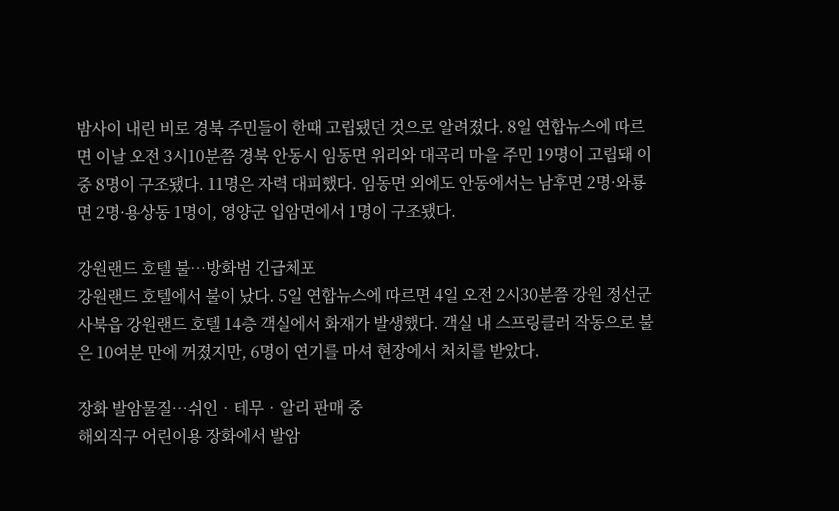밤사이 내린 비로 경북 주민들이 한때 고립됐던 것으로 알려졌다. 8일 연합뉴스에 따르면 이날 오전 3시10분쯤 경북 안동시 임동면 위리와 대곡리 마을 주민 19명이 고립돼 이 중 8명이 구조됐다. 11명은 자력 대피했다. 임동면 외에도 안동에서는 남후면 2명·와룡면 2명·용상동 1명이, 영양군 입암면에서 1명이 구조됐다.

강원랜드 호텔 불…방화범 긴급체포
강원랜드 호텔에서 불이 났다. 5일 연합뉴스에 따르면 4일 오전 2시30분쯤 강원 정선군 사북읍 강원랜드 호텔 14층 객실에서 화재가 발생했다. 객실 내 스프링클러 작동으로 불은 10여분 만에 꺼졌지만, 6명이 연기를 마셔 현장에서 처치를 받았다.

장화 발암물질…쉬인‧테무‧알리 판매 중
해외직구 어린이용 장화에서 발암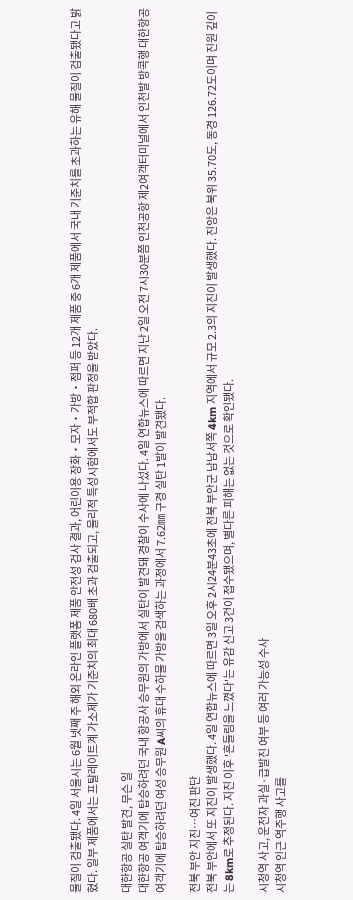물질이 검출됐다. 4일 서울시는 6월 넷째 주 해외 온라인 플랫폼 제품 안전성 검사 결과, 어린이용 장화‧모자‧가방‧점퍼 등 12개 제품 중 6개 제품에서 국내 기준치를 초과하는 유해 물질이 검출됐다고 밝혔다. 일부 제품에서는 프탈레이트계 가소제가 기준치의 최대 680배 초과 검출되고, 물리적 특성시험에서도 부적합 판정을 받았다.

대한항공 실탄 발견, 무슨 일
대한항공 여객기에 탑승하려던 국내 항공사 승무원의 가방에서 실탄이 발견돼 경찰이 수사에 나섰다. 4일 연합뉴스에 따르면 지난 2일 오전 7시30분쯤 인천공항 제2여객터미널에서 인천발 방콕행 대한항공 여객기에 탑승하려던 여성 승무원 A씨의 휴대 수하물 가방을 검색하는 과정에서 7.62㎜ 구경 실탄 1발이 발견됐다.

전북 부안 지진…여진 판단
전북 부안에서 또 지진이 발생했다. 4일 연합뉴스에 따르면 3일 오후 2시24분43초에 전북 부안군 남남서쪽 4km 지역에서 규모 2.3의 지진이 발생했다. 진앙은 북위 35.70도, 동경 126.72도이며 진원 깊이는 8km로 추정된다. 지진 이후 '흔들림을 느꼈다'는 유감 신고 3건이 접수됐으며, 별다른 피해는 없는 것으로 확인됐다.

시청역 사고, 운전자 과실·급발진 여부 등 여러 가능성 수사
시청역 인근 역주행 사고를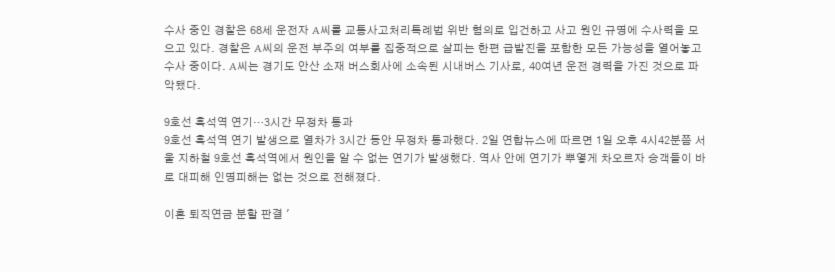수사 중인 경찰은 68세 운전자 A씨를 교통사고처리특례법 위반 혐의로 입건하고 사고 원인 규명에 수사력을 모으고 있다. 경찰은 A씨의 운전 부주의 여부를 집중적으로 살피는 한편 급발진을 포함한 모든 가능성을 열어놓고 수사 중이다. A씨는 경기도 안산 소재 버스회사에 소속된 시내버스 기사로, 40여년 운전 경력을 가진 것으로 파악됐다.

9호선 흑석역 연기…3시간 무정차 통과
9호선 흑석역 연기 발생으로 열차가 3시간 동안 무정차 통과했다. 2일 연합뉴스에 따르면 1일 오후 4시42분쯤 서울 지하철 9호선 흑석역에서 원인을 알 수 없는 연기가 발생했다. 역사 안에 연기가 뿌옇게 차오르자 승객들이 바로 대피해 인명피해는 없는 것으로 전해졌다.

이혼 퇴직연금 분할 판결 '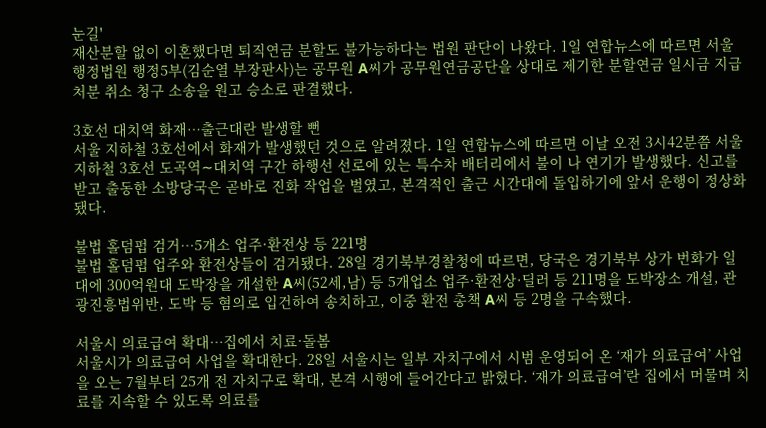눈길'
재산분할 없이 이혼했다면 퇴직연금 분할도 불가능하다는 법원 판단이 나왔다. 1일 연합뉴스에 따르면 서울행정법원 행정5부(김순열 부장판사)는 공무원 A씨가 공무원연금공단을 상대로 제기한 분할연금 일시금 지급처분 취소 청구 소송을 원고 승소로 판결했다.

3호선 대치역 화재…출근대란 발생할 뻔
서울 지하철 3호선에서 화재가 발생했던 것으로 알려졌다. 1일 연합뉴스에 따르면 이날 오전 3시42분쯤 서울 지하철 3호선 도곡역∼대치역 구간 하행선 선로에 있는 특수차 배터리에서 불이 나 연기가 발생했다. 신고를 받고 출동한 소방당국은 곧바로 진화 작업을 벌였고, 본격적인 출근 시간대에 돌입하기에 앞서 운행이 정상화됐다.

불법 홀덤펍 검거…5개소 업주·환전상 등 221명
불법 홀덤펍 업주와 환전상들이 검거됐다. 28일 경기북부경찰청에 따르면, 당국은 경기북부 상가 번화가 일대에 300억원대 도박장을 개설한 A씨(52세,남) 등 5개업소 업주·환전상·딜러 등 211명을 도박장소 개설, 관광진흥법위반, 도박 등 혐의로 입건하여 송치하고, 이중 환전 총책 A씨 등 2명을 구속했다.

서울시 의료급여 확대…집에서 치료·돌봄
서울시가 의료급여 사업을 확대한다. 28일 서울시는 일부 자치구에서 시범 운영되어 온 ‘재가 의료급여’ 사업을 오는 7월부터 25개 전 자치구로 확대, 본격 시행에 들어간다고 밝혔다. ‘재가 의료급여’란 집에서 머물며 치료를 지속할 수 있도록 의료를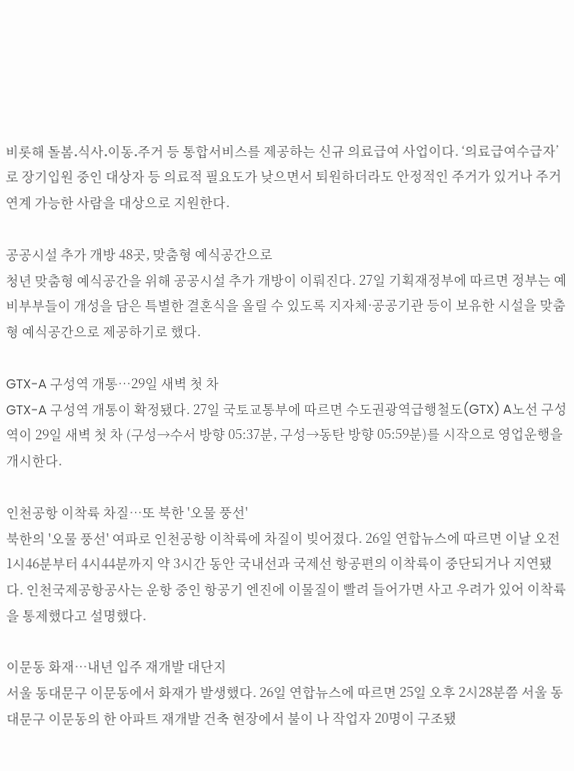비롯해 돌봄․식사․이동․주거 등 통합서비스를 제공하는 신규 의료급여 사업이다. ‘의료급여수급자’로 장기입원 중인 대상자 등 의료적 필요도가 낮으면서 퇴원하더라도 안정적인 주거가 있거나 주거 연계 가능한 사람을 대상으로 지원한다.

공공시설 추가 개방 48곳, 맞춤형 예식공간으로
청년 맞춤형 예식공간을 위해 공공시설 추가 개방이 이뤄진다. 27일 기획재정부에 따르면 정부는 예비부부들이 개성을 담은 특별한 결혼식을 올릴 수 있도록 지자체·공공기관 등이 보유한 시설을 맞춤형 예식공간으로 제공하기로 했다.

GTX-A 구성역 개통…29일 새벽 첫 차
GTX-A 구성역 개통이 확정됐다. 27일 국토교통부에 따르면 수도권광역급행철도(GTX) A노선 구성역이 29일 새벽 첫 차 (구성→수서 방향 05:37분, 구성→동탄 방향 05:59분)를 시작으로 영업운행을 개시한다.

인천공항 이착륙 차질…또 북한 '오물 풍선'
북한의 '오물 풍선' 여파로 인천공항 이착륙에 차질이 빚어졌다. 26일 연합뉴스에 따르면 이날 오전 1시46분부터 4시44분까지 약 3시간 동안 국내선과 국제선 항공편의 이착륙이 중단되거나 지연됐다. 인천국제공항공사는 운항 중인 항공기 엔진에 이물질이 빨려 들어가면 사고 우려가 있어 이착륙을 통제했다고 설명했다.

이문동 화재…내년 입주 재개발 대단지
서울 동대문구 이문동에서 화재가 발생했다. 26일 연합뉴스에 따르면 25일 오후 2시28분쯤 서울 동대문구 이문동의 한 아파트 재개발 건축 현장에서 불이 나 작업자 20명이 구조됐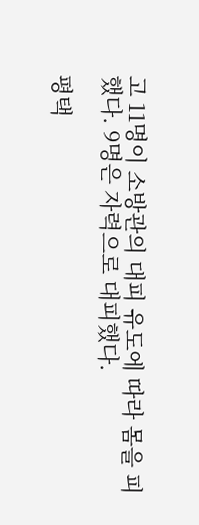고 11명이 소방관의 대피 유도에 따라 몸을 피했다. 9명은 자력으로 대피했다.

평택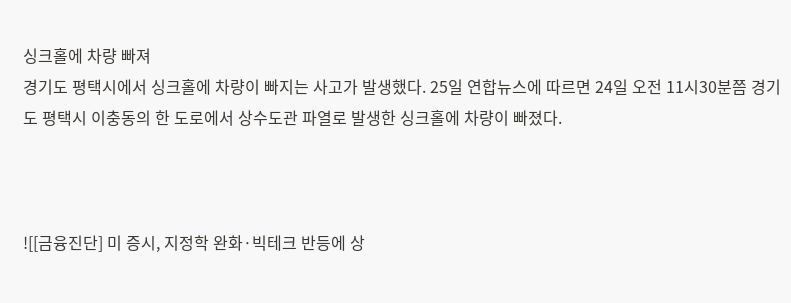싱크홀에 차량 빠져
경기도 평택시에서 싱크홀에 차량이 빠지는 사고가 발생했다. 25일 연합뉴스에 따르면 24일 오전 11시30분쯤 경기도 평택시 이충동의 한 도로에서 상수도관 파열로 발생한 싱크홀에 차량이 빠졌다.



![[금융진단] 미 증시, 지정학 완화·빅테크 반등에 상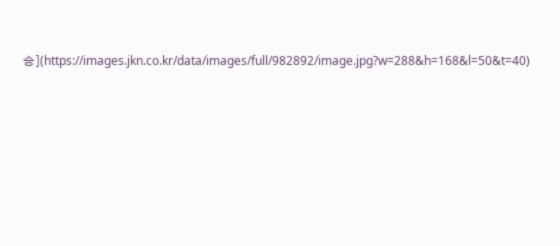승](https://images.jkn.co.kr/data/images/full/982892/image.jpg?w=288&h=168&l=50&t=40)